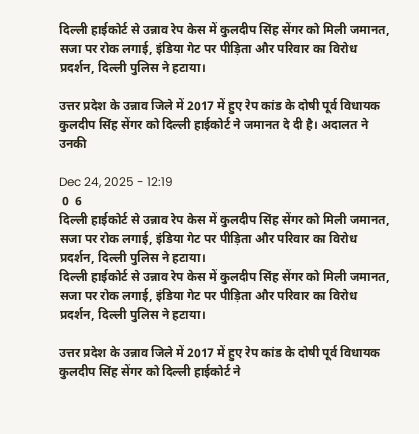दिल्ली हाईकोर्ट से उन्नाव रेप केस में कुलदीप सिंह सेंगर को मिली जमानत, सजा पर रोक लगाई, इंडिया गेट पर पीड़िता और परिवार का विरोध प्रदर्शन, दिल्ली पुलिस ने हटाया।

उत्तर प्रदेश के उन्नाव जिले में 2017 में हुए रेप कांड के दोषी पूर्व विधायक कुलदीप सिंह सेंगर को दिल्ली हाईकोर्ट ने जमानत दे दी है। अदालत ने उनकी

Dec 24, 2025 - 12:19
 0  6
दिल्ली हाईकोर्ट से उन्नाव रेप केस में कुलदीप सिंह सेंगर को मिली जमानत, सजा पर रोक लगाई, इंडिया गेट पर पीड़िता और परिवार का विरोध प्रदर्शन, दिल्ली पुलिस ने हटाया।
दिल्ली हाईकोर्ट से उन्नाव रेप केस में कुलदीप सिंह सेंगर को मिली जमानत, सजा पर रोक लगाई, इंडिया गेट पर पीड़िता और परिवार का विरोध प्रदर्शन, दिल्ली पुलिस ने हटाया।

उत्तर प्रदेश के उन्नाव जिले में 2017 में हुए रेप कांड के दोषी पूर्व विधायक कुलदीप सिंह सेंगर को दिल्ली हाईकोर्ट ने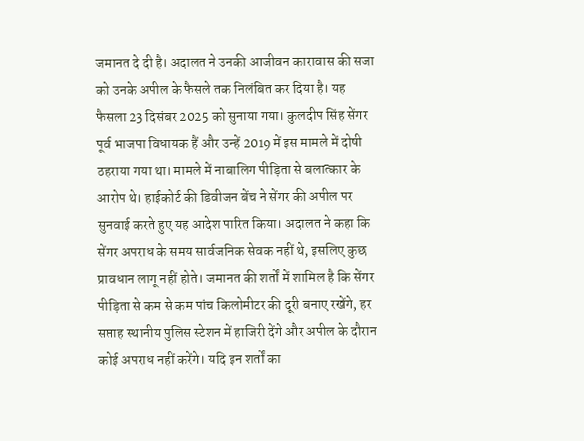जमानत दे दी है। अदालत ने उनकी आजीवन कारावास की सजा को उनके अपील के फैसले तक निलंबित कर दिया है। यह फैसला 23 दिसंबर 2025 को सुनाया गया। कुलदीप सिंह सेंगर पूर्व भाजपा विधायक हैं और उन्हें 2019 में इस मामले में दोषी ठहराया गया था। मामले में नाबालिग पीड़िता से बलात्कार के आरोप थे। हाईकोर्ट की डिवीजन बेंच ने सेंगर की अपील पर सुनवाई करते हुए यह आदेश पारित किया। अदालत ने कहा कि सेंगर अपराध के समय सार्वजनिक सेवक नहीं थे, इसलिए कुछ प्रावधान लागू नहीं होते। जमानत की शर्तों में शामिल है कि सेंगर पीड़िता से कम से कम पांच किलोमीटर की दूरी बनाए रखेंगे, हर सप्ताह स्थानीय पुलिस स्टेशन में हाजिरी देंगे और अपील के दौरान कोई अपराध नहीं करेंगे। यदि इन शर्तों का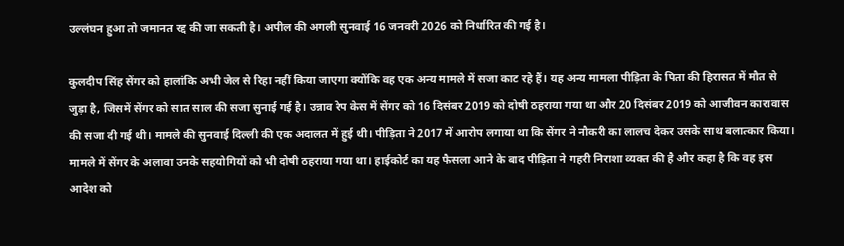उल्लंघन हुआ तो जमानत रद्द की जा सकती है। अपील की अगली सुनवाई 16 जनवरी 2026 को निर्धारित की गई है।

कुलदीप सिंह सेंगर को हालांकि अभी जेल से रिहा नहीं किया जाएगा क्योंकि वह एक अन्य मामले में सजा काट रहे हैं। यह अन्य मामला पीड़िता के पिता की हिरासत में मौत से जुड़ा है, जिसमें सेंगर को सात साल की सजा सुनाई गई है। उन्नाव रेप केस में सेंगर को 16 दिसंबर 2019 को दोषी ठहराया गया था और 20 दिसंबर 2019 को आजीवन कारावास की सजा दी गई थी। मामले की सुनवाई दिल्ली की एक अदालत में हुई थी। पीड़िता ने 2017 में आरोप लगाया था कि सेंगर ने नौकरी का लालच देकर उसके साथ बलात्कार किया। मामले में सेंगर के अलावा उनके सहयोगियों को भी दोषी ठहराया गया था। हाईकोर्ट का यह फैसला आने के बाद पीड़िता ने गहरी निराशा व्यक्त की है और कहा है कि वह इस आदेश को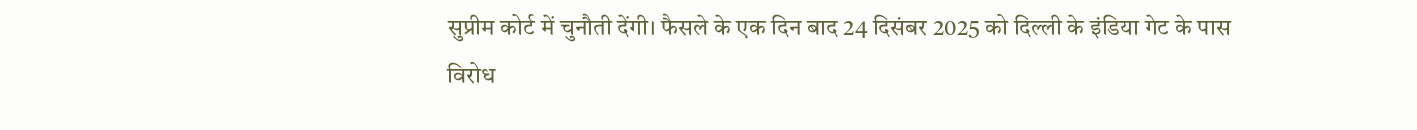सुप्रीम कोर्ट में चुनौती देंगी। फैसले के एक दिन बाद 24 दिसंबर 2025 को दिल्ली के इंडिया गेट के पास विरोध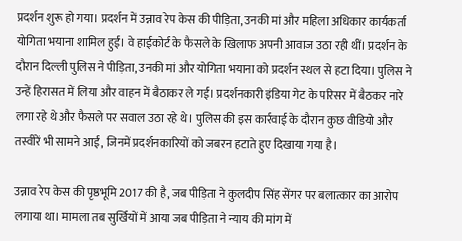प्रदर्शन शुरू हो गया। प्रदर्शन में उन्नाव रेप केस की पीड़िता, उनकी मां और महिला अधिकार कार्यकर्ता योगिता भयाना शामिल हुईं। वे हाईकोर्ट के फैसले के खिलाफ अपनी आवाज उठा रही थीं। प्रदर्शन के दौरान दिल्ली पुलिस ने पीड़िता, उनकी मां और योगिता भयाना को प्रदर्शन स्थल से हटा दिया। पुलिस ने उन्हें हिरासत में लिया और वाहन में बैठाकर ले गई। प्रदर्शनकारी इंडिया गेट के परिसर में बैठकर नारे लगा रहे थे और फैसले पर सवाल उठा रहे थे। पुलिस की इस कार्रवाई के दौरान कुछ वीडियो और तस्वीरें भी सामने आईं, जिनमें प्रदर्शनकारियों को जबरन हटाते हुए दिखाया गया है।

उन्नाव रेप केस की पृष्ठभूमि 2017 की है, जब पीड़िता ने कुलदीप सिंह सेंगर पर बलात्कार का आरोप लगाया था। मामला तब सुर्खियों में आया जब पीड़िता ने न्याय की मांग में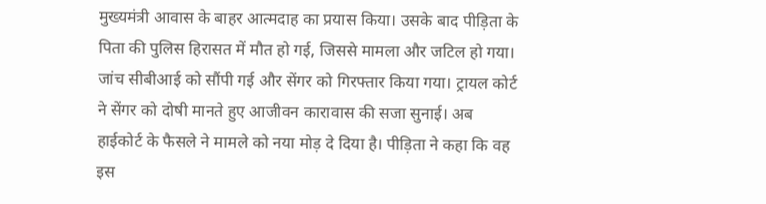मुख्यमंत्री आवास के बाहर आत्मदाह का प्रयास किया। उसके बाद पीड़िता के पिता की पुलिस हिरासत में मौत हो गई, जिससे मामला और जटिल हो गया। जांच सीबीआई को सौंपी गई और सेंगर को गिरफ्तार किया गया। ट्रायल कोर्ट ने सेंगर को दोषी मानते हुए आजीवन कारावास की सजा सुनाई। अब हाईकोर्ट के फैसले ने मामले को नया मोड़ दे दिया है। पीड़िता ने कहा कि वह इस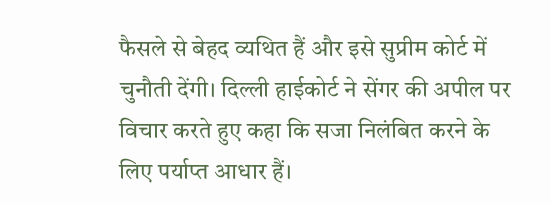फैसले से बेहद व्यथित हैं और इसे सुप्रीम कोर्ट में चुनौती देंगी। दिल्ली हाईकोर्ट ने सेंगर की अपील पर विचार करते हुए कहा कि सजा निलंबित करने के लिए पर्याप्त आधार हैं।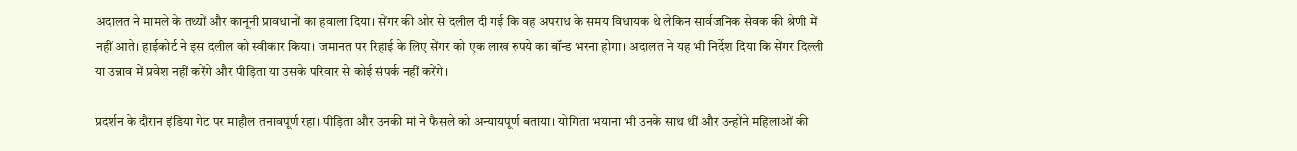अदालत ने मामले के तथ्यों और कानूनी प्रावधानों का हवाला दिया। सेंगर की ओर से दलील दी गई कि वह अपराध के समय विधायक थे लेकिन सार्वजनिक सेवक की श्रेणी में नहीं आते। हाईकोर्ट ने इस दलील को स्वीकार किया। जमानत पर रिहाई के लिए सेंगर को एक लाख रुपये का बॉन्ड भरना होगा। अदालत ने यह भी निर्देश दिया कि सेंगर दिल्ली या उन्नाव में प्रवेश नहीं करेंगे और पीड़िता या उसके परिवार से कोई संपर्क नहीं करेंगे।

प्रदर्शन के दौरान इंडिया गेट पर माहौल तनावपूर्ण रहा। पीड़िता और उनकी मां ने फैसले को अन्यायपूर्ण बताया। योगिता भयाना भी उनके साथ थीं और उन्होंने महिलाओं की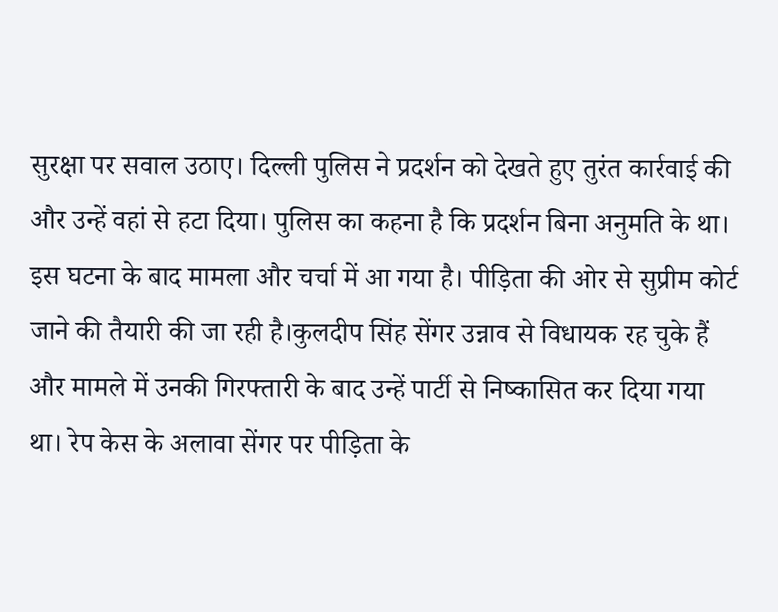सुरक्षा पर सवाल उठाए। दिल्ली पुलिस ने प्रदर्शन को देखते हुए तुरंत कार्रवाई की और उन्हें वहां से हटा दिया। पुलिस का कहना है कि प्रदर्शन बिना अनुमति के था। इस घटना के बाद मामला और चर्चा में आ गया है। पीड़िता की ओर से सुप्रीम कोर्ट जाने की तैयारी की जा रही है।कुलदीप सिंह सेंगर उन्नाव से विधायक रह चुके हैं और मामले में उनकी गिरफ्तारी के बाद उन्हें पार्टी से निष्कासित कर दिया गया था। रेप केस के अलावा सेंगर पर पीड़िता के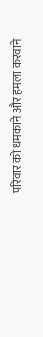परिवार को धमकाने और हमला करवाने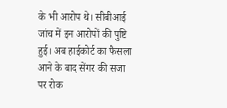के भी आरोप थे। सीबीआई जांच में इन आरोपों की पुष्टि हुई। अब हाईकोर्ट का फैसला आने के बाद सेंगर की सजा पर रोक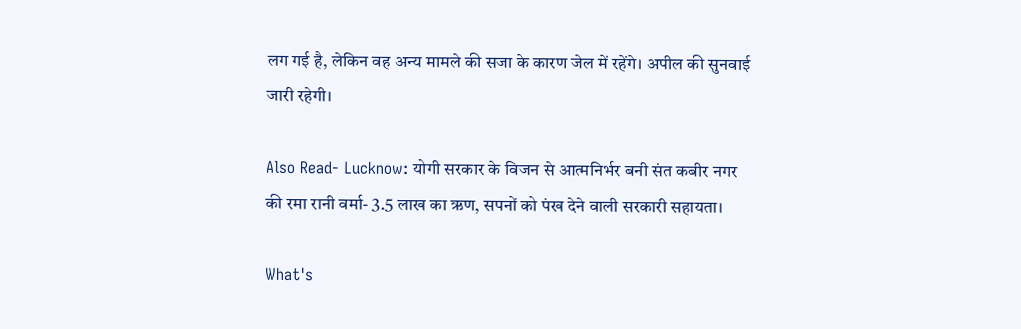लग गई है, लेकिन वह अन्य मामले की सजा के कारण जेल में रहेंगे। अपील की सुनवाई जारी रहेगी।

Also Read- Lucknow: योगी सरकार के विजन से आत्मनिर्भर बनी संत कबीर नगर की रमा रानी वर्मा- 3.5 लाख का ऋण, सपनों को पंख देने वाली सरकारी सहायता।

What's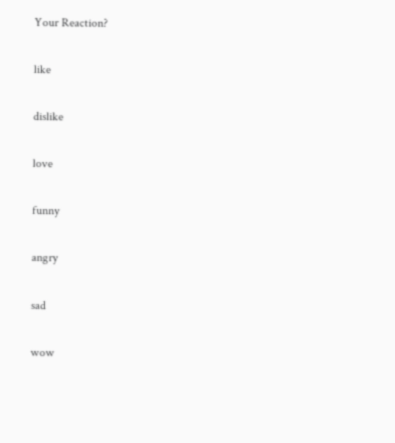Your Reaction?

like

dislike

love

funny

angry

sad

wow